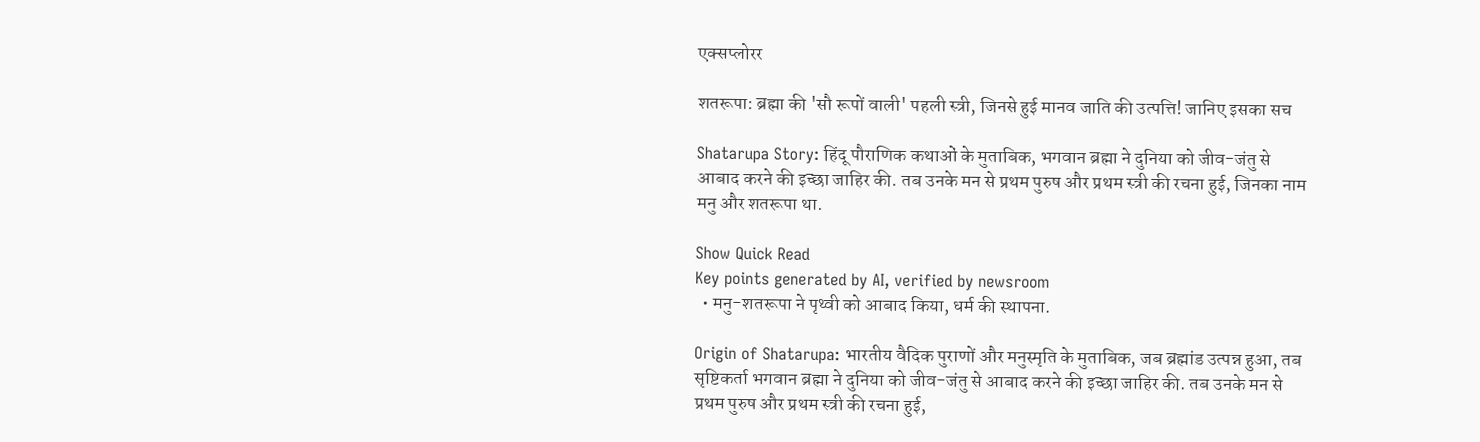एक्सप्लोरर

शतरूपा: ब्रह्मा की 'सौ रूपों वाली' पहली स्त्री, जिनसे हुई मानव जाति की उत्पत्ति! जानिए इसका सच

Shatarupa Story: हिंदू पौराणिक कथाओं के मुताबिक, भगवान ब्रह्मा ने दुनिया को जीव-जंतु से आबाद करने की इच्छा जाहिर की. तब उनके मन से प्रथम पुरुष और प्रथम स्त्री की रचना हुई, जिनका नाम मनु और शतरूपा था.

Show Quick Read
Key points generated by AI, verified by newsroom
  • मनु-शतरूपा ने पृथ्वी को आबाद किया, धर्म की स्थापना.

Origin of Shatarupa: भारतीय वैदिक पुराणों और मनुस्मृति के मुताबिक, जब ब्रह्मांड उत्पन्न हुआ, तब सृष्टिकर्ता भगवान ब्रह्मा ने दुनिया को जीव-जंतु से आबाद करने की इच्छा जाहिर की. तब उनके मन से प्रथम पुरुष और प्रथम स्त्री की रचना हुई,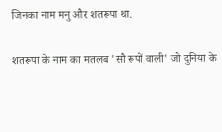जिनका नाम मनु और शतरूपा था.

शतरूपा के नाम का मतलब 'सौ रूपों वाली' जो दुनिया के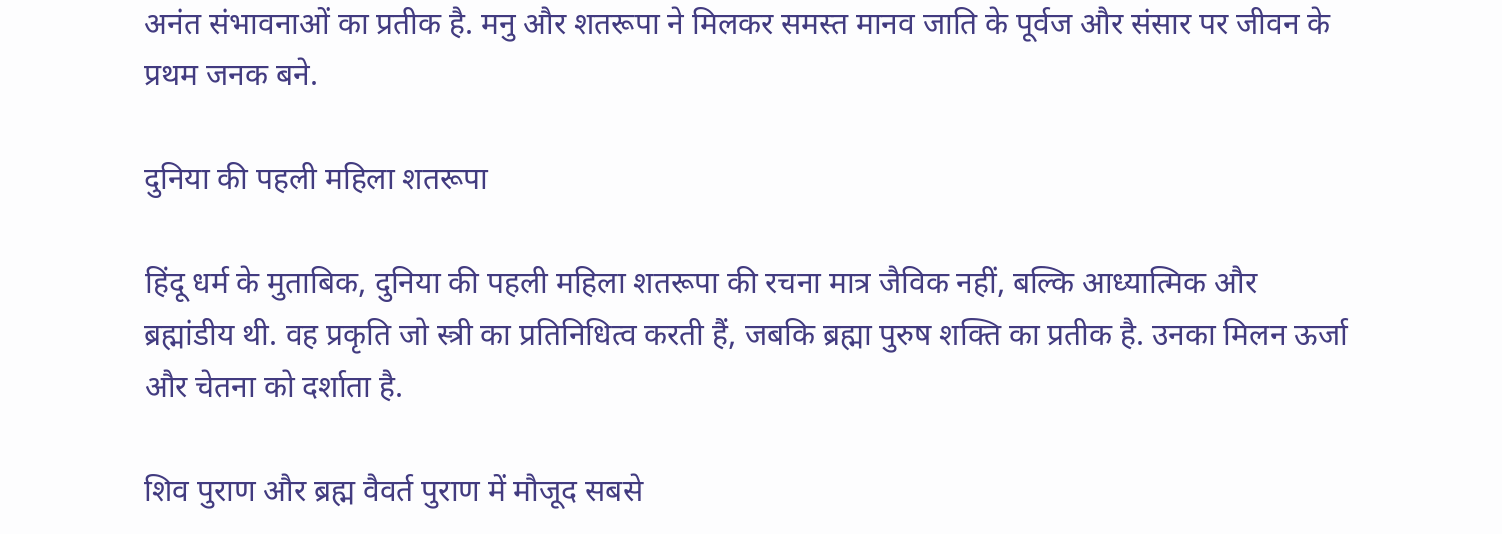अनंत संभावनाओं का प्रतीक है. मनु और शतरूपा ने मिलकर समस्त मानव जाति के पूर्वज और संसार पर जीवन के प्रथम जनक बने.

दुनिया की पहली महिला शतरूपा

हिंदू धर्म के मुताबिक, दुनिया की पहली महिला शतरूपा की रचना मात्र जैविक नहीं, बल्कि आध्यात्मिक और ब्रह्मांडीय थी. वह प्रकृति जो स्त्री का प्रतिनिधित्व करती हैं, जबकि ब्रह्मा पुरुष शक्ति का प्रतीक है. उनका मिलन ऊर्जा और चेतना को दर्शाता है.

शिव पुराण और ब्रह्म वैवर्त पुराण में मौजूद सबसे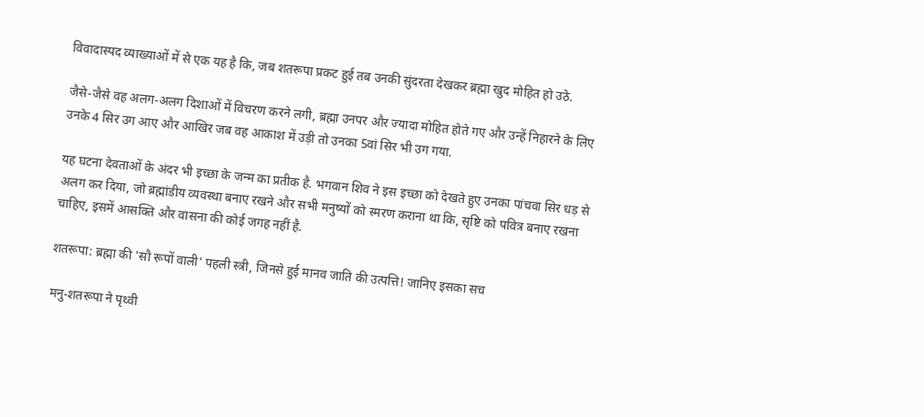विवादास्पद व्याख्याओं में से एक यह है कि, जब शतरूपा प्रकट हुई तब उनकी सुंदरता देखकर ब्रह्मा खुद मोहित हो उठे.

जैसे-जैसे वह अलग-अलग दिशाओं में विचरण करने लगी, ब्रह्मा उनपर और ज्यादा मोहित होते गए और उन्हें निहारने के लिए उनके 4 सिर उग आए और आखिर जब वह आकाश में उड़ी तो उनका 5वां सिर भी उग गया.

यह घटना देवताओं के अंदर भी इच्छा के जन्म का प्रतीक है. भगवान शिव ने इस इच्छा को देखते हुए उनका पांचवा सिर धड़ से अलग कर दिया, जो ब्रह्मांडीय व्यवस्था बनाए रखने और सभी मनुष्यों को स्मरण कराना था कि, सृष्टि को पवित्र बनाए रखना चाहिए, इसमें आसक्ति और वासना की कोई जगह नहीं है.

शतरूपा: ब्रह्मा की 'सौ रूपों वाली' पहली स्त्री, जिनसे हुई मानव जाति की उत्पत्ति! जानिए इसका सच

मनु-शतरूपा ने पृथ्वी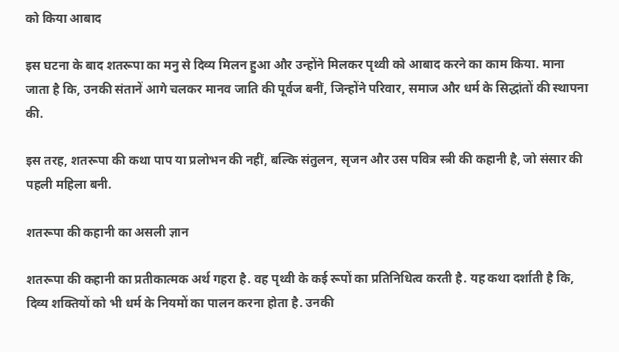को किया आबाद

इस घटना के बाद शतरूपा का मनु से दिव्य मिलन हुआ और उन्होंने मिलकर पृथ्वी को आबाद करने का काम किया. माना जाता है कि, उनकी संतानें आगे चलकर मानव जाति की पूर्वज बनीं, जिन्होंने परिवार, समाज और धर्म के सिद्धांतों की स्थापना की.

इस तरह, शतरूपा की कथा पाप या प्रलोभन की नहीं, बल्कि संतुलन, सृजन और उस पवित्र स्त्री की कहानी है, जो संसार की पहली महिला बनी.

शतरूपा की कहानी का असली ज्ञान

शतरूपा की कहानी का प्रतीकात्मक अर्थ गहरा है. वह पृथ्वी के कई रूपों का प्रतिनिधित्व करती है. यह कथा दर्शाती है कि, दिव्य शक्तियों को भी धर्म के नियमों का पालन करना होता है. उनकी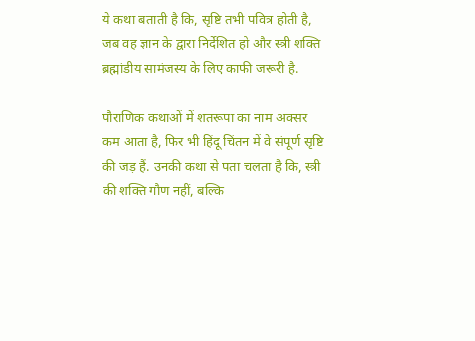ये कथा बताती है कि, सृष्टि तभी पवित्र होती है, जब वह ज्ञान के द्वारा निर्देशित हो और स्त्री शक्ति ब्रह्मांडीय सामंजस्य के लिए काफी जरूरी है.

पौराणिक कथाओं में शतरूपा का नाम अक्सर कम आता है, फिर भी हिंदू चिंतन में वे संपूर्ण सृष्टि की जड़ हैं. उनकी कथा से पता चलता है कि, स्त्री की शक्ति गौण नहीं, बल्कि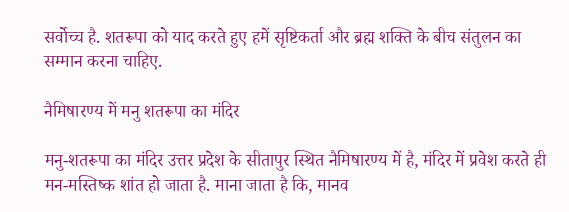सर्वोच्च है. शतरूपा को याद करते हुए हमें सृष्टिकर्ता और ब्रह्म शक्ति के बीच संतुलन का सम्मान करना चाहिए.

नैमिषारण्य में मनु शतरूपा का मंदिर

मनु-शतरूपा का मंदिर उत्तर प्रदेश के सीतापुर स्थित नैमिषारण्य में है, मंदिर में प्रवेश करते ही मन-मस्तिष्क शांत हो जाता है. माना जाता है कि, मानव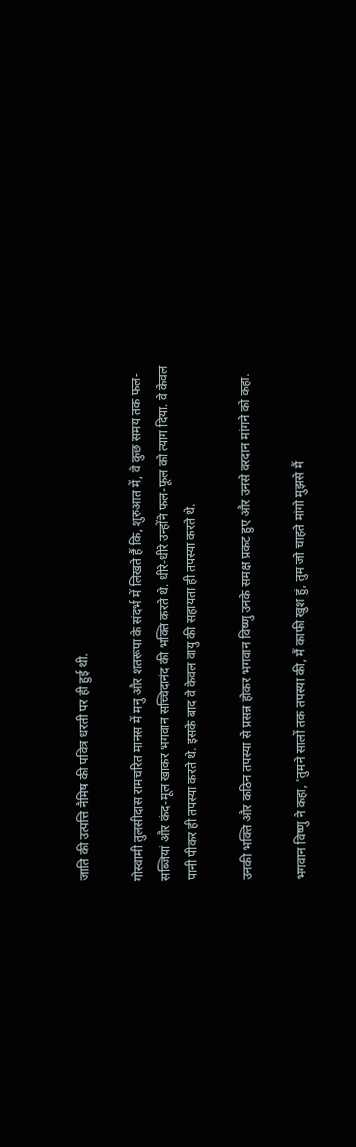जाति की उत्पत्ति नैमिष की पवित्र धरती पर ही हुई थी.

गोस्वामी तुलसीदास रामचरित मानस में मनु और शतरूपा के संदर्भ में लिखते हैं कि, शुरुआत में, वे कुछ समय तक फल-सब्जियां और कंद-मूल खाकर भगवान सच्चिदानंद की भक्ति करते थे. धीरे-धीरे उन्होंने फल-फूल को त्याग दिया. वे केवल पानी पीकर ही तपस्या करते थे. इसके बाद वे केवल वायु की सहायता ही तपस्या करते थे.

उनकी भक्ति और कठिन तपस्या से प्रसन्न होकर भगवान विष्णु उनके समक्ष प्रकट हुए और उनसे वरदान मांगने को कहा.

भगवान विष्णु ने कहा, 'तुमने सालों तक तपस्या की, मैं काफी खुश हुं, तुम जो चाहते मांगो मुझसे मैं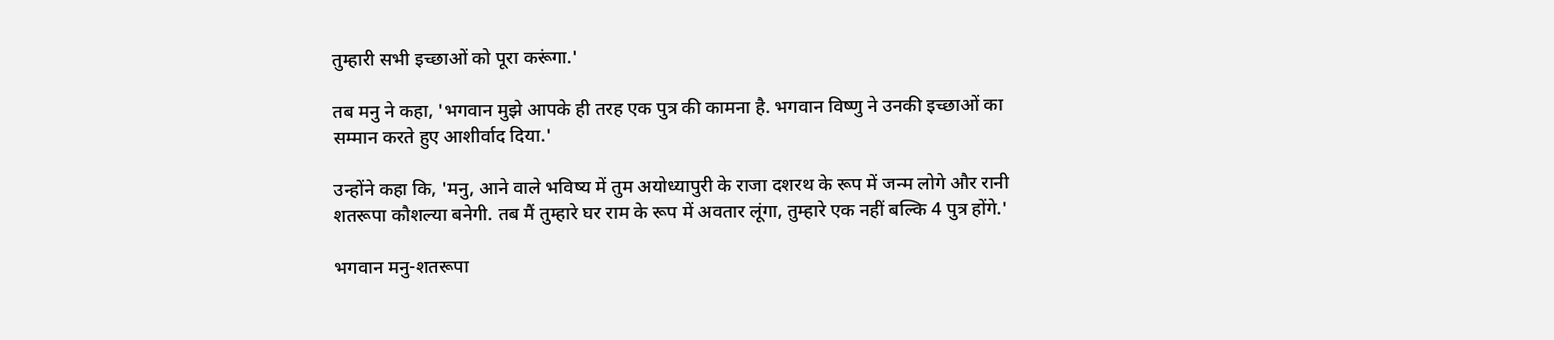तुम्हारी सभी इच्छाओं को पूरा करूंगा.'

तब मनु ने कहा, 'भगवान मुझे आपके ही तरह एक पुत्र की कामना है. भगवान विष्णु ने उनकी इच्छाओं का सम्मान करते हुए आशीर्वाद दिया.'

उन्होंने कहा कि, 'मनु, आने वाले भविष्य में तुम अयोध्यापुरी के राजा दशरथ के रूप में जन्म लोगे और रानी शतरूपा कौशल्या बनेगी. तब मैं तुम्हारे घर राम के रूप में अवतार लूंगा, तुम्हारे एक नहीं बल्कि 4 पुत्र होंगे.'

भगवान मनु-शतरूपा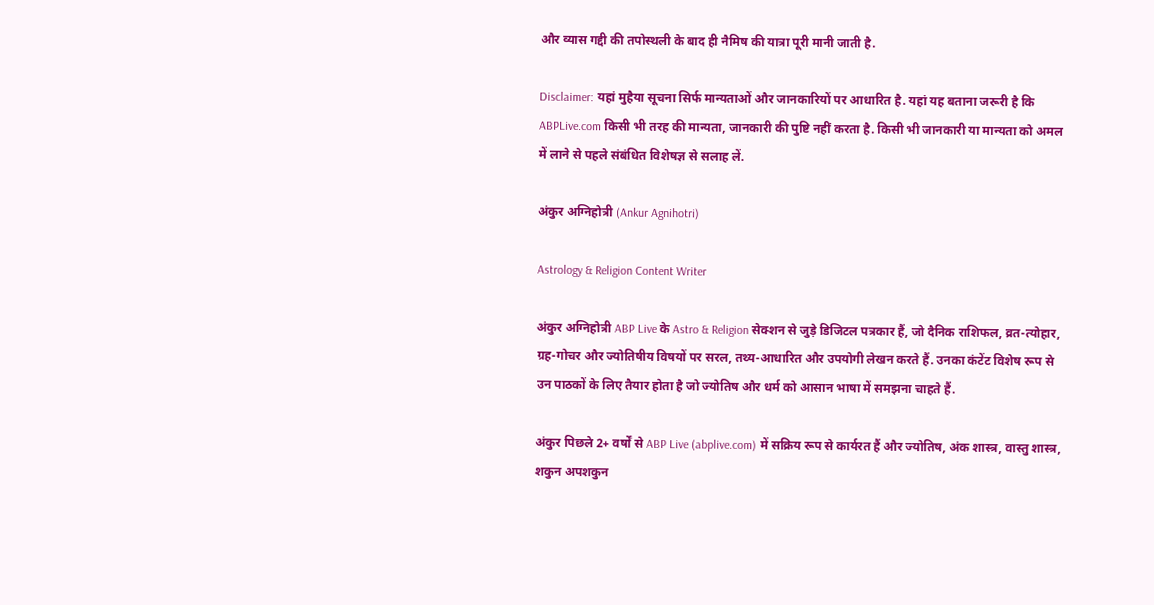और व्यास गद्दी की तपोस्थली के बाद ही नैमिष की यात्रा पूरी मानी जाती है.

Disclaimer: यहां मुहैया सूचना सिर्फ मान्यताओं और जानकारियों पर आधारित है. यहां यह बताना जरूरी है कि ABPLive.com किसी भी तरह की मान्यता, जानकारी की पुष्टि नहीं करता है. किसी भी जानकारी या मान्यता को अमल में लाने से पहले संबंधित विशेषज्ञ से सलाह लें.

अंकुर अग्निहोत्री (Ankur Agnihotri)

Astrology & Religion Content Writer

अंकुर अग्निहोत्री ABP Live के Astro & Religion सेक्शन से जुड़े डिजिटल पत्रकार हैं, जो दैनिक राशिफल, व्रत-त्योहार, ग्रह-गोचर और ज्योतिषीय विषयों पर सरल, तथ्य-आधारित और उपयोगी लेखन करते हैं. उनका कंटेंट विशेष रूप से उन पाठकों के लिए तैयार होता है जो ज्योतिष और धर्म को आसान भाषा में समझना चाहते हैं.

अंकुर पिछले 2+ वर्षों से ABP Live (abplive.com) में सक्रिय रूप से कार्यरत हैं और ज्योतिष, अंक शास्त्र, वास्तु शास्त्र, शकुन अपशकुन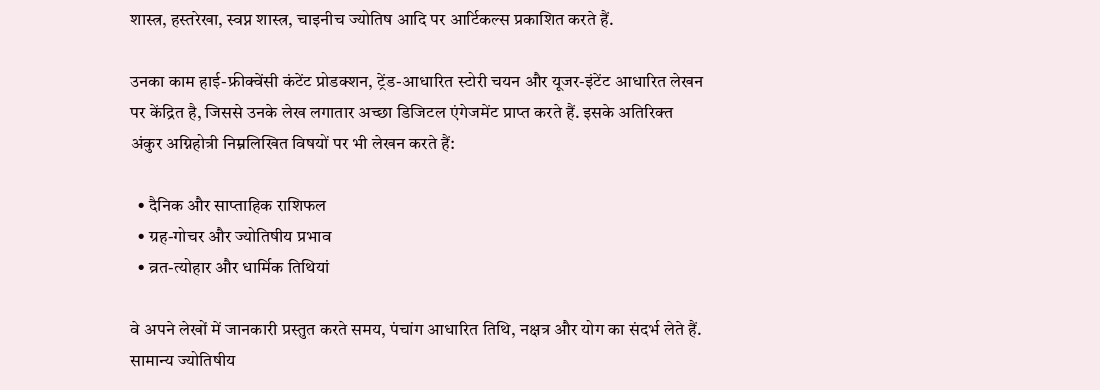शास्त्र, हस्तरेखा, स्वप्न शास्त्र, चाइनीच ज्योतिष आदि पर आर्टिकल्स प्रकाशित करते हैं.

उनका काम हाई-फ्रीक्वेंसी कंटेंट प्रोडक्शन, ट्रेंड-आधारित स्टोरी चयन और यूजर-इंटेंट आधारित लेखन पर केंद्रित है, जिससे उनके लेख लगातार अच्छा डिजिटल एंगेजमेंट प्राप्त करते हैं. इसके अतिरिक्त अंकुर अग्निहोत्री निम्नलिखित विषयों पर भी लेखन करते हैं:

  • दैनिक और साप्ताहिक राशिफल
  • ग्रह-गोचर और ज्योतिषीय प्रभाव
  • व्रत-त्योहार और धार्मिक तिथियां

वे अपने लेखों में जानकारी प्रस्तुत करते समय, पंचांग आधारित तिथि, नक्षत्र और योग का संदर्भ लेते हैं. सामान्य ज्योतिषीय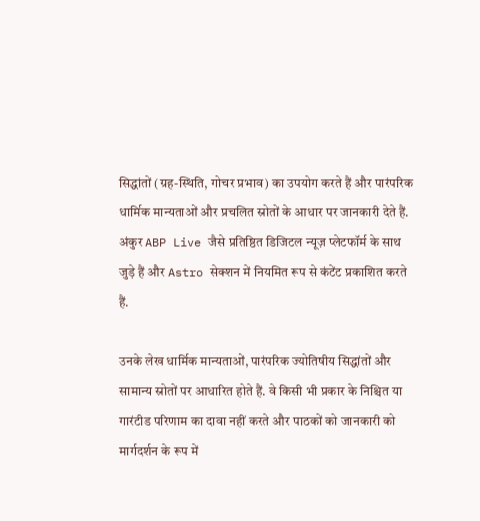सिद्धांतों (ग्रह-स्थिति, गोचर प्रभाव) का उपयोग करते हैं और पारंपरिक धार्मिक मान्यताओं और प्रचलित स्रोतों के आधार पर जानकारी देते हैं. अंकुर ABP Live जैसे प्रतिष्ठित डिजिटल न्यूज़ प्लेटफॉर्म के साथ जुड़े हैं और Astro सेक्शन में नियमित रूप से कंटेंट प्रकाशित करते हैं.

उनके लेख धार्मिक मान्यताओं, पारंपरिक ज्योतिषीय सिद्धांतों और सामान्य स्रोतों पर आधारित होते हैं. वे किसी भी प्रकार के निश्चित या गारंटीड परिणाम का दावा नहीं करते और पाठकों को जानकारी को मार्गदर्शन के रूप में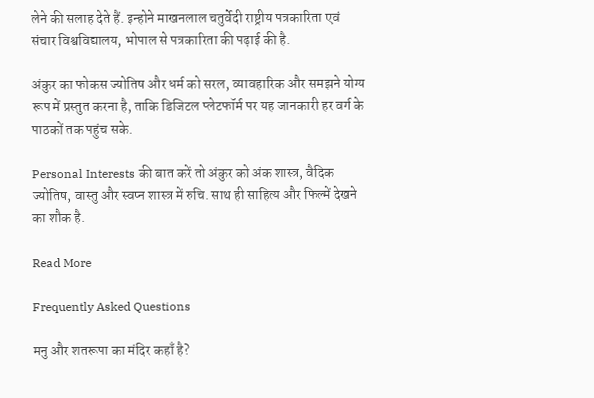लेने की सलाह देते हैं. इन्होने माखनलाल चतुर्वेदी राष्ट्रीय पत्रकारिता एवं संचार विश्वविद्यालय, भोपाल से पत्रकारिता की पढ़ाई की है.

अंकुर का फोकस ज्योतिष और धर्म को सरल, व्यावहारिक और समझने योग्य रूप में प्रस्तुत करना है, ताकि डिजिटल प्लेटफॉर्म पर यह जानकारी हर वर्ग के पाठकों तक पहुंच सके.

Personal Interests की बात करें तो अंकुर को अंक शास्त्र, वैदिक ज्योतिष, वास्तु और स्वप्न शास्त्र में रुचि. साथ ही साहित्य और फिल्में देखने का शौक है.

Read More

Frequently Asked Questions

मनु और शतरूपा का मंदिर कहाँ है?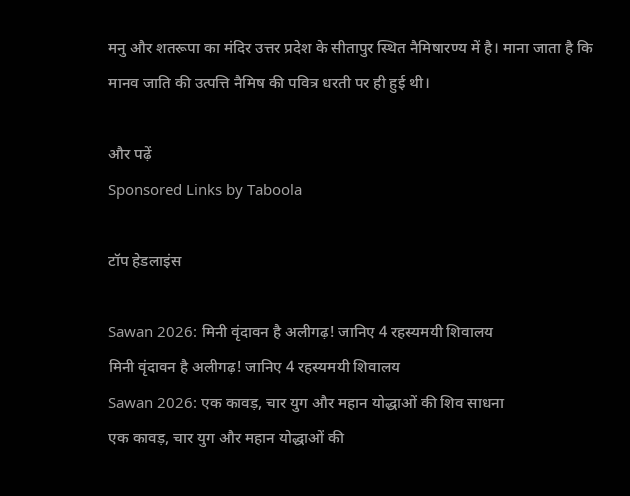मनु और शतरूपा का मंदिर उत्तर प्रदेश के सीतापुर स्थित नैमिषारण्य में है। माना जाता है कि मानव जाति की उत्पत्ति नैमिष की पवित्र धरती पर ही हुई थी।

और पढ़ें
Sponsored Links by Taboola

टॉप हेडलाइंस

Sawan 2026: मिनी वृंदावन है अलीगढ़! जानिए 4 रहस्यमयी शिवालय
मिनी वृंदावन है अलीगढ़! जानिए 4 रहस्यमयी शिवालय
Sawan 2026: एक कावड़, चार युग और महान योद्धाओं की शिव साधना
एक कावड़, चार युग और महान योद्धाओं की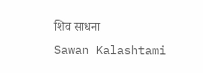शिव साधना
Sawan Kalashtami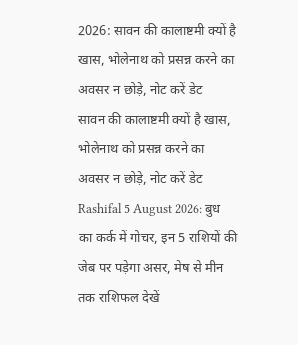2026: सावन की कालाष्टमी क्यों है खास, भोलेनाथ को प्रसन्न करने का अवसर न छोड़े, नोट करें डेट
सावन की कालाष्टमी क्यों है खास, भोलेनाथ को प्रसन्न करने का अवसर न छोड़े, नोट करें डेट
Rashifal 5 August 2026: बुध का कर्क में गोचर, इन 5 राशियों की जेब पर पड़ेगा असर, मेष से मीन तक राशिफल देखें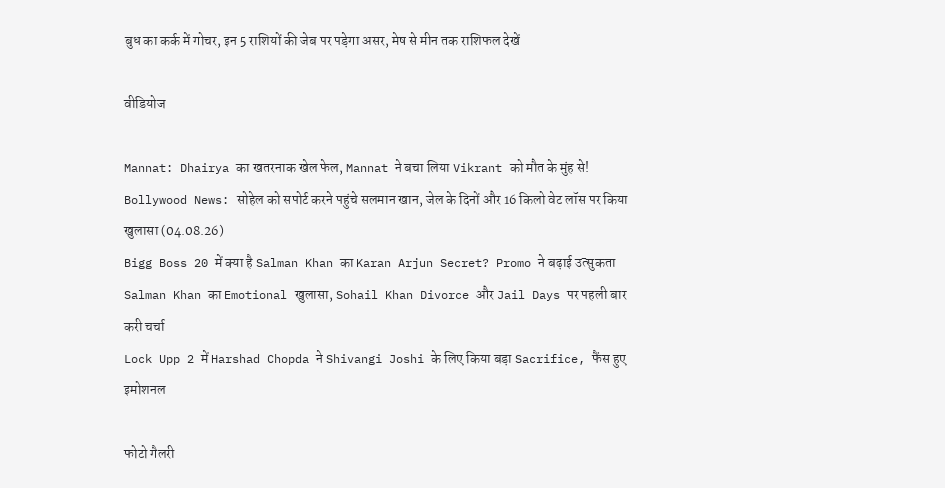बुध का कर्क में गोचर, इन 5 राशियों की जेब पर पड़ेगा असर, मेष से मीन तक राशिफल देखें

वीडियोज

Mannat: Dhairya का खतरनाक खेल फेल, Mannat ने बचा लिया Vikrant को मौत के मुंह से!
Bollywood News: सोहेल को सपोर्ट करने पहुंचे सलमान खान, जेल के दिनों और 16 किलो वेट लॉस पर किया खुलासा (04.08.26)
Bigg Boss 20 में क्या है Salman Khan का Karan Arjun Secret? Promo ने बढ़ाई उत्सुकता
Salman Khan का Emotional खुलासा, Sohail Khan Divorce और Jail Days पर पहली बार करी चर्चा
Lock Upp 2 में Harshad Chopda ने Shivangi Joshi के लिए किया बड़ा Sacrifice, फैंस हुए इमोशनल

फोटो गैलरी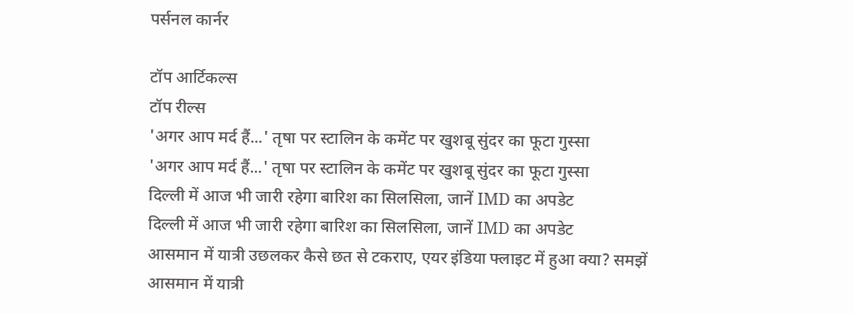पर्सनल कार्नर

टॉप आर्टिकल्स
टॉप रील्स
'अगर आप मर्द हैं...' तृषा पर स्टालिन के कमेंट पर खुशबू सुंदर का फूटा गुस्सा
'अगर आप मर्द हैं...' तृषा पर स्टालिन के कमेंट पर खुशबू सुंदर का फूटा गुस्सा
दिल्ली में आज भी जारी रहेगा बारिश का सिलसिला, जानें IMD का अपडेट
दिल्ली में आज भी जारी रहेगा बारिश का सिलसिला, जानें IMD का अपडेट
आसमान में यात्री उछलकर कैसे छत से टकराए, एयर इंडिया फ्लाइट में हुआ क्या? समझें
आसमान में यात्री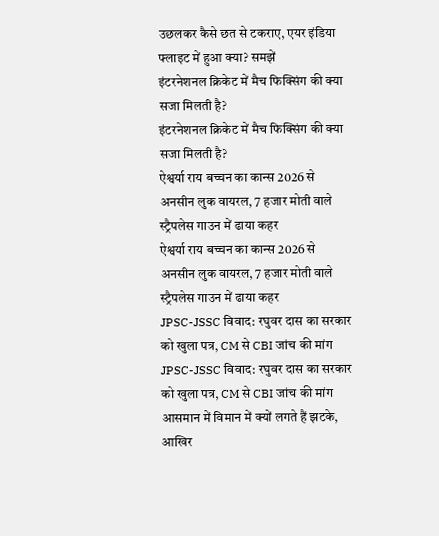उछलकर कैसे छत से टकराए, एयर इंडिया फ्लाइट में हुआ क्या? समझें
इंटरनेशनल क्रिकेट में मैच फिक्सिंग की क्या सजा मिलती है?
इंटरनेशनल क्रिकेट में मैच फिक्सिंग की क्या सजा मिलती है?
ऐश्वर्या राय बच्चन का कान्स 2026 से अनसीन लुक वायरल, 7 हजार मोती वाले स्ट्रैपलेस गाउन में ढाया कहर
ऐश्वर्या राय बच्चन का कान्स 2026 से अनसीन लुक वायरल, 7 हजार मोती वाले स्ट्रैपलेस गाउन में ढाया कहर
JPSC-JSSC विवाद: रघुवर दास का सरकार को खुला पत्र, CM से CBI जांच की मांग
JPSC-JSSC विवाद: रघुवर दास का सरकार को खुला पत्र, CM से CBI जांच की मांग
आसमान में विमान में क्यों लगते हैं झटके, आखिर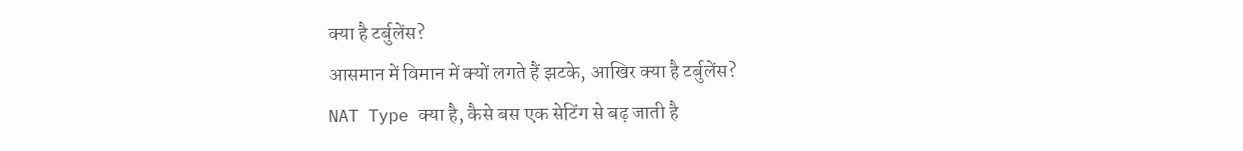क्या है टर्बुलेंस?
आसमान में विमान में क्यों लगते हैं झटके, आखिर क्या है टर्बुलेंस?
NAT Type क्या है, कैसे बस एक सेटिंग से बढ़ जाती है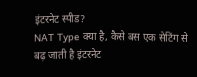इंटरनेट स्पीड?
NAT Type क्या है, कैसे बस एक सेटिंग से बढ़ जाती है इंटरनेट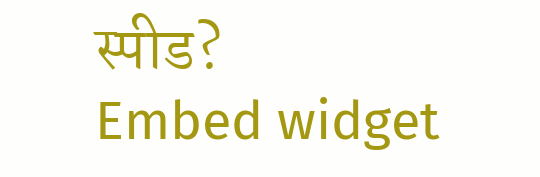स्पीड?
Embed widget